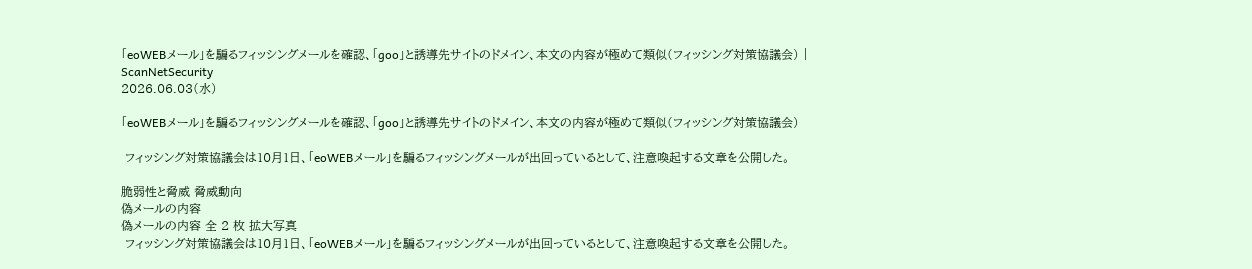「eoWEBメール」を騙るフィッシングメールを確認、「goo」と誘導先サイトのドメイン、本文の内容が極めて類似(フィッシング対策協議会) | ScanNetSecurity
2026.06.03(水)

「eoWEBメール」を騙るフィッシングメールを確認、「goo」と誘導先サイトのドメイン、本文の内容が極めて類似(フィッシング対策協議会)

 フィッシング対策協議会は10月1日、「eoWEBメール」を騙るフィッシングメールが出回っているとして、注意喚起する文章を公開した。

脆弱性と脅威 脅威動向
偽メールの内容
偽メールの内容 全 2 枚 拡大写真
 フィッシング対策協議会は10月1日、「eoWEBメール」を騙るフィッシングメールが出回っているとして、注意喚起する文章を公開した。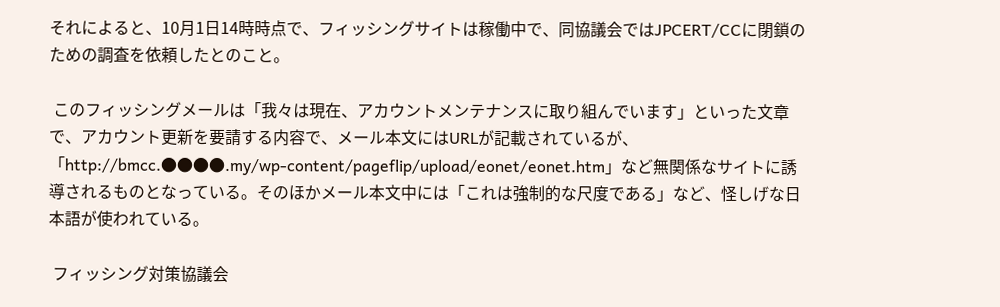それによると、10月1日14時時点で、フィッシングサイトは稼働中で、同協議会ではJPCERT/CCに閉鎖のための調査を依頼したとのこと。

 このフィッシングメールは「我々は現在、アカウントメンテナンスに取り組んでいます」といった文章で、アカウント更新を要請する内容で、メール本文にはURLが記載されているが、「http://bmcc.●●●●.my/wp-content/pageflip/upload/eonet/eonet.htm」など無関係なサイトに誘導されるものとなっている。そのほかメール本文中には「これは強制的な尺度である」など、怪しげな日本語が使われている。

 フィッシング対策協議会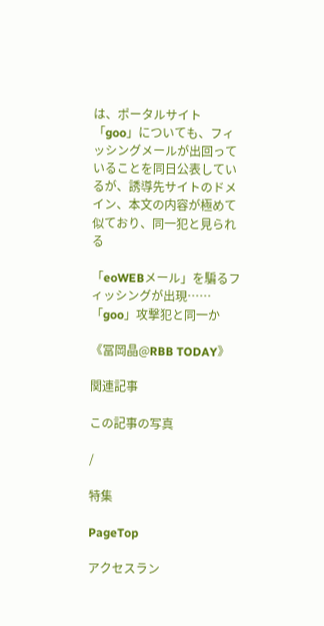は、ポータルサイト「goo」についても、フィッシングメールが出回っていることを同日公表しているが、誘導先サイトのドメイン、本文の内容が極めて似ており、同一犯と見られる

「eoWEBメール」を騙るフィッシングが出現……「goo」攻撃犯と同一か

《冨岡晶@RBB TODAY》

関連記事

この記事の写真

/

特集

PageTop

アクセスラン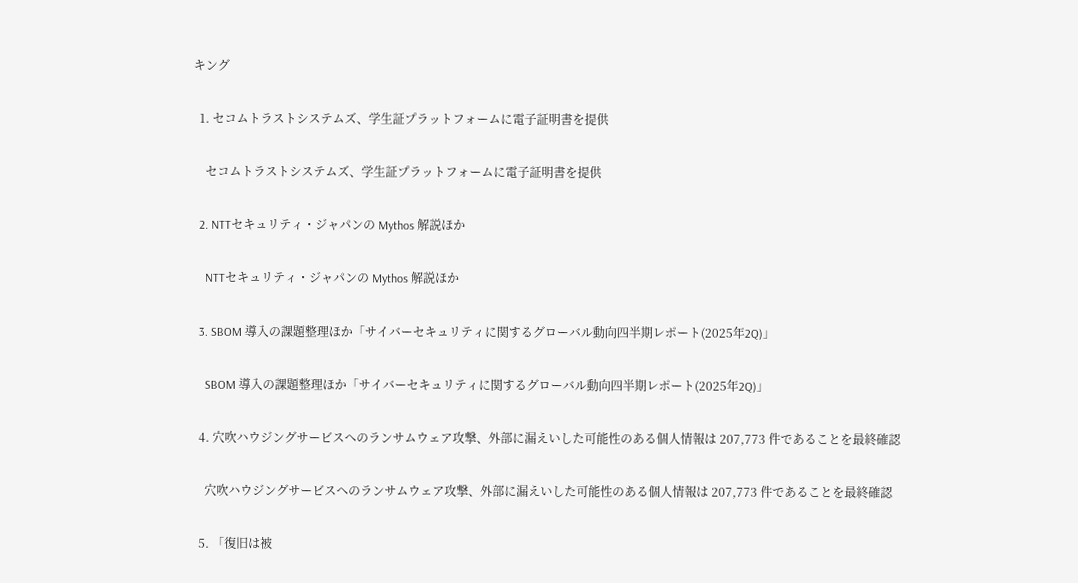キング

  1. セコムトラストシステムズ、学生証プラットフォームに電子証明書を提供

    セコムトラストシステムズ、学生証プラットフォームに電子証明書を提供

  2. NTTセキュリティ・ジャパンの Mythos 解説ほか

    NTTセキュリティ・ジャパンの Mythos 解説ほか

  3. SBOM 導入の課題整理ほか「サイバーセキュリティに関するグローバル動向四半期レポート(2025年2Q)」

    SBOM 導入の課題整理ほか「サイバーセキュリティに関するグローバル動向四半期レポート(2025年2Q)」

  4. 穴吹ハウジングサービスへのランサムウェア攻撃、外部に漏えいした可能性のある個人情報は 207,773 件であることを最終確認

    穴吹ハウジングサービスへのランサムウェア攻撃、外部に漏えいした可能性のある個人情報は 207,773 件であることを最終確認

  5. 「復旧は被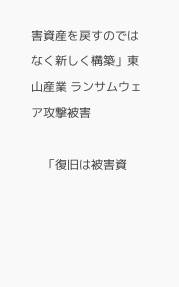害資産を戻すのではなく新しく構築」東山産業 ランサムウェア攻撃被害

    「復旧は被害資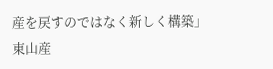産を戻すのではなく新しく構築」東山産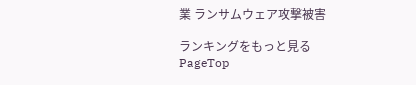業 ランサムウェア攻撃被害

ランキングをもっと見る
PageTop